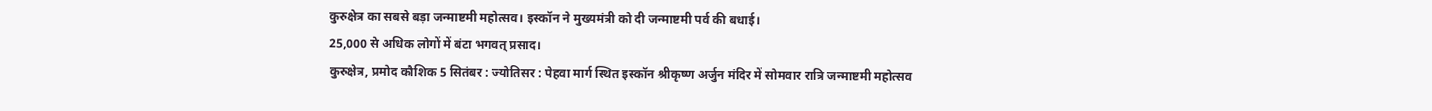कुरुक्षेत्र का सबसे बड़ा जन्माष्टमी महोत्सव। इस्कॉन ने मुख्यमंत्री को दी जन्माष्टमी पर्व की बधाई।
25,000 से अधिक लोगों में बंटा भगवत् प्रसाद।
कुरुक्षेत्र, प्रमोद कौशिक 5 सितंबर : ज्योतिसर : पेहवा मार्ग स्थित इस्कॉन श्रीकृष्ण अर्जुन मंदिर में सोमवार रात्रि जन्माष्टमी महोत्सव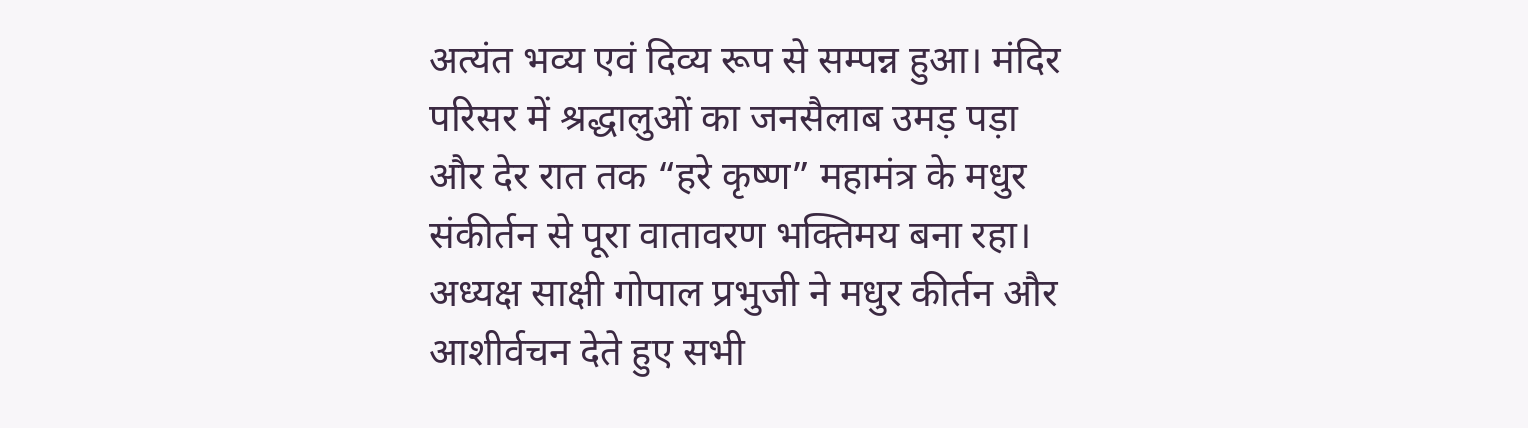अत्यंत भव्य एवं दिव्य रूप से सम्पन्न हुआ। मंदिर परिसर में श्रद्धालुओं का जनसैलाब उमड़ पड़ा और देर रात तक “हरे कृष्ण” महामंत्र के मधुर संकीर्तन से पूरा वातावरण भक्तिमय बना रहा। अध्यक्ष साक्षी गोपाल प्रभुजी ने मधुर कीर्तन और आशीर्वचन देते हुए सभी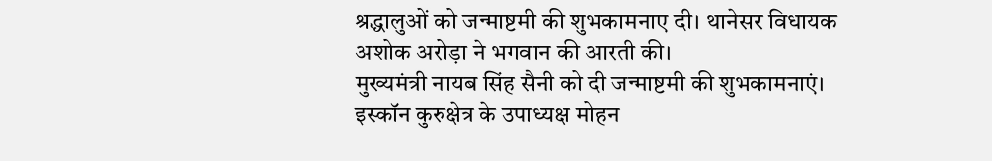श्रद्धालुओं को जन्माष्टमी की शुभकामनाए दी। थानेसर विधायक अशोक अरोड़ा ने भगवान की आरती की।
मुख्यमंत्री नायब सिंह सैनी को दी जन्माष्टमी की शुभकामनाएं।
इस्कॉन कुरुक्षेत्र के उपाध्यक्ष मोहन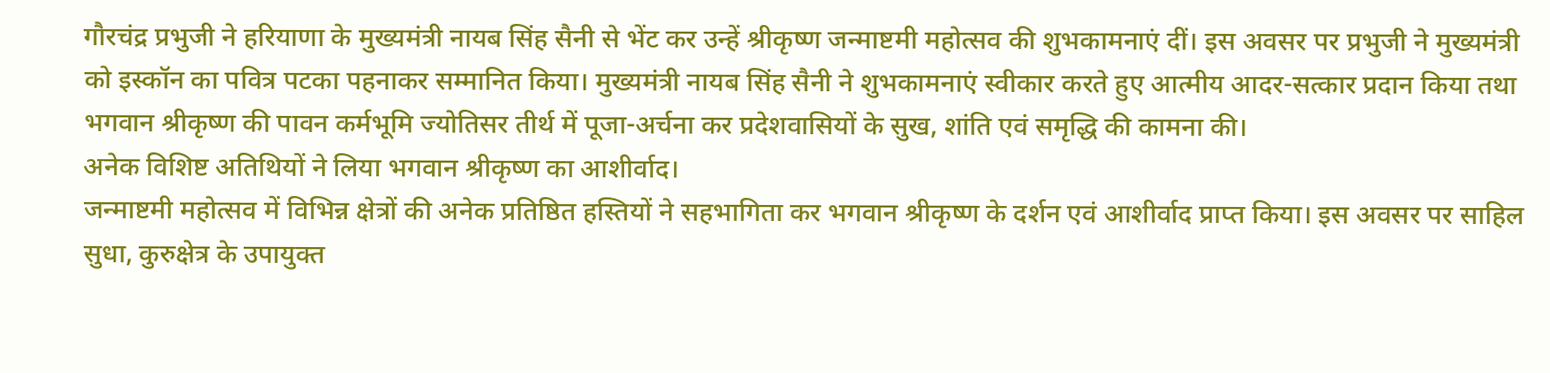गौरचंद्र प्रभुजी ने हरियाणा के मुख्यमंत्री नायब सिंह सैनी से भेंट कर उन्हें श्रीकृष्ण जन्माष्टमी महोत्सव की शुभकामनाएं दीं। इस अवसर पर प्रभुजी ने मुख्यमंत्री को इस्कॉन का पवित्र पटका पहनाकर सम्मानित किया। मुख्यमंत्री नायब सिंह सैनी ने शुभकामनाएं स्वीकार करते हुए आत्मीय आदर-सत्कार प्रदान किया तथा भगवान श्रीकृष्ण की पावन कर्मभूमि ज्योतिसर तीर्थ में पूजा-अर्चना कर प्रदेशवासियों के सुख, शांति एवं समृद्धि की कामना की।
अनेक विशिष्ट अतिथियों ने लिया भगवान श्रीकृष्ण का आशीर्वाद।
जन्माष्टमी महोत्सव में विभिन्न क्षेत्रों की अनेक प्रतिष्ठित हस्तियों ने सहभागिता कर भगवान श्रीकृष्ण के दर्शन एवं आशीर्वाद प्राप्त किया। इस अवसर पर साहिल सुधा, कुरुक्षेत्र के उपायुक्त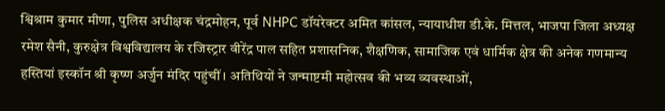श्विश्राम कुमार मीणा, पुलिस अधीक्षक चंद्रमोहन, पूर्व NHPC डॉयरेक्टर अमित कांसल, न्यायाधीश डी.के. मित्तल, भाजपा जिला अध्यक्ष रमेश सैनी, कुरुक्षेत्र विश्वविद्यालय के रजिस्ट्रार वीरेंद्र पाल सहित प्रशासनिक, शैक्षणिक, सामाजिक एवं धार्मिक क्षेत्र की अनेक गणमान्य हस्तियां इस्कॉन श्री कृष्ण अर्जुन मंदिर पहुंचीं। अतिथियों ने जन्माष्टमी महोत्सव की भव्य व्यवस्थाओं,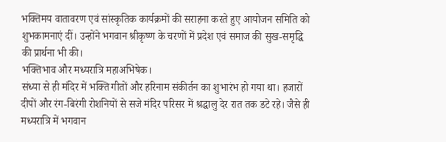भक्तिमय वातावरण एवं सांस्कृतिक कार्यक्रमों की सराहना करते हुए आयोजन समिति को शुभकामनाएं दीं। उन्होंने भगवान श्रीकृष्ण के चरणों में प्रदेश एवं समाज की सुख-समृद्धि की प्रार्थना भी की।
भक्तिभाव और मध्यरात्रि महाअभिषेक।
संध्या से ही मंदिर में भक्ति गीतों और हरिनाम संकीर्तन का शुभारंभ हो गया था। हजारों दीपों और रंग-बिरंगी रोशनियों से सजे मंदिर परिसर में श्रद्धालु देर रात तक डटे रहे। जैसे ही मध्यरात्रि में भगवान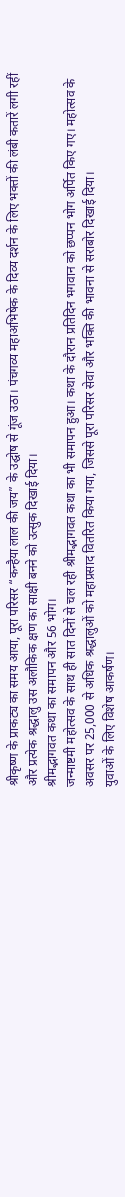श्रीकृष्ण के प्राकट्य का समय आया, पूरा परिसर “कन्हैया लाल की जय” के उद्घोष से गूंज उठा। पंचगव्य महाअभिषेक के दिव्य दर्शन के लिए भक्तों की लंबी कतारें लगी रहीं और प्रत्येक श्रद्धालु उस अलौकिक क्षण का साक्षी बनने को उत्सुक दिखाई दिया।
श्रीमद्भागवत कथा का समापन और 56 भोग।
जन्माष्टमी महोत्सव के साथ ही सात दिनों से चल रही श्रीमद्भागवत कथा का भी समापन हुआ। कथा के दौरान प्रतिदिन भगवान को छप्पन भोग अर्पित किए गए। महोत्सव के अवसर पर 25,000 से अधिक श्रद्धालुओं को महाप्रसाद वितरित किया गया, जिससे पूरा परिसर सेवा और भक्ति की भावना से सराबोर दिखाई दिया।
युवाओं के लिए विशेष आकर्षण।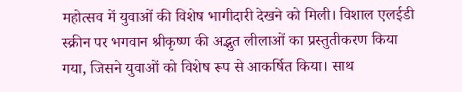महोत्सव में युवाओं की विशेष भागीदारी देखने को मिली। विशाल एलईडी स्क्रीन पर भगवान श्रीकृष्ण की अद्भुत लीलाओं का प्रस्तुतीकरण किया गया, जिसने युवाओं को विशेष रूप से आकर्षित किया। साथ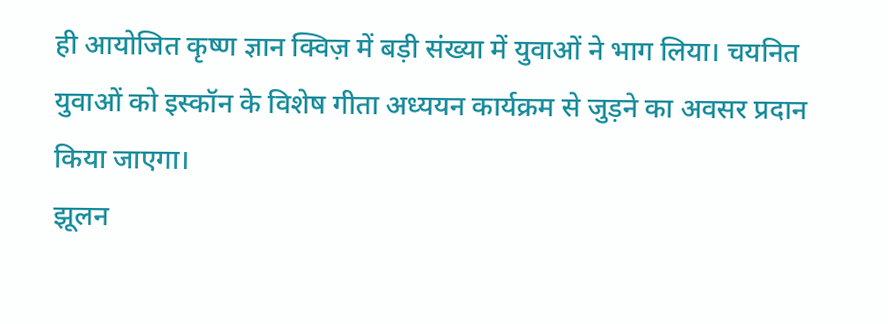ही आयोजित कृष्ण ज्ञान क्विज़ में बड़ी संख्या में युवाओं ने भाग लिया। चयनित युवाओं को इस्कॉन के विशेष गीता अध्ययन कार्यक्रम से जुड़ने का अवसर प्रदान किया जाएगा।
झूलन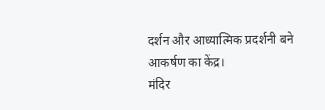दर्शन और आध्यात्मिक प्रदर्शनी बने आकर्षण का केंद्र।
मंदिर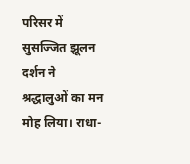परिसर में सुसज्जित झूलन दर्शन ने श्रद्धालुओं का मन मोह लिया। राधा-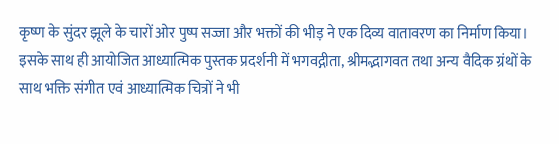कृष्ण के सुंदर झूले के चारों ओर पुष्प सज्जा और भक्तों की भीड़ ने एक दिव्य वातावरण का निर्माण किया। इसके साथ ही आयोजित आध्यात्मिक पुस्तक प्रदर्शनी में भगवद्गीता, श्रीमद्भागवत तथा अन्य वैदिक ग्रंथों के साथ भक्ति संगीत एवं आध्यात्मिक चित्रों ने भी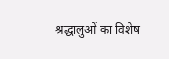श्रद्धालुओं का विशेष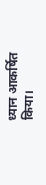ध्यान आकर्षित किया।